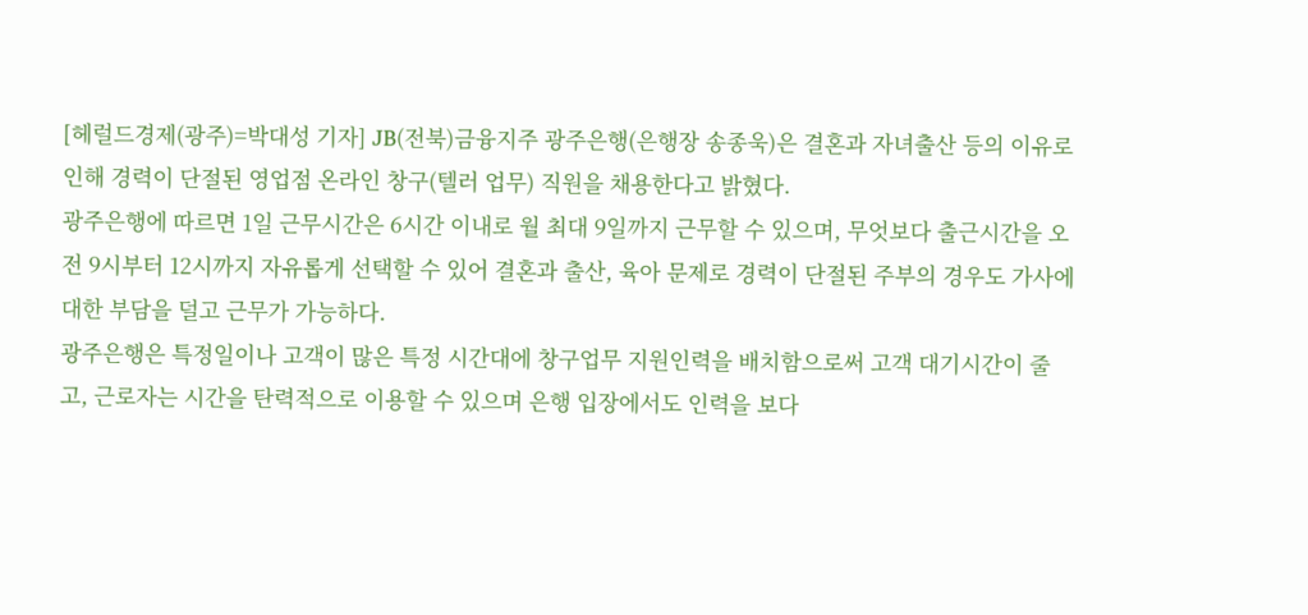[헤럴드경제(광주)=박대성 기자] JB(전북)금융지주 광주은행(은행장 송종욱)은 결혼과 자녀출산 등의 이유로 인해 경력이 단절된 영업점 온라인 창구(텔러 업무) 직원을 채용한다고 밝혔다.
광주은행에 따르면 1일 근무시간은 6시간 이내로 월 최대 9일까지 근무할 수 있으며, 무엇보다 출근시간을 오전 9시부터 12시까지 자유롭게 선택할 수 있어 결혼과 출산, 육아 문제로 경력이 단절된 주부의 경우도 가사에 대한 부담을 덜고 근무가 가능하다.
광주은행은 특정일이나 고객이 많은 특정 시간대에 창구업무 지원인력을 배치함으로써 고객 대기시간이 줄고, 근로자는 시간을 탄력적으로 이용할 수 있으며 은행 입장에서도 인력을 보다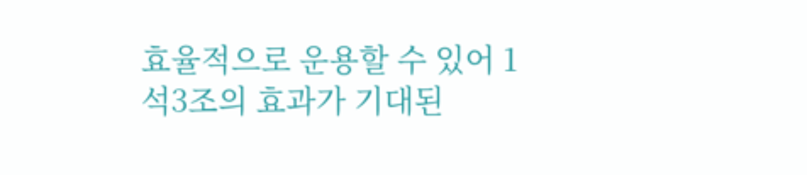효율적으로 운용할 수 있어 1석3조의 효과가 기대된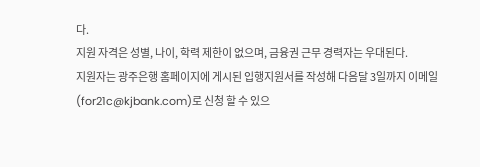다.
지원 자격은 성별, 나이, 학력 제한이 없으며, 금융권 근무 경력자는 우대된다.
지원자는 광주은행 홈페이지에 게시된 입행지원서를 작성해 다음달 3일까지 이메일(for21c@kjbank.com)로 신청 할 수 있으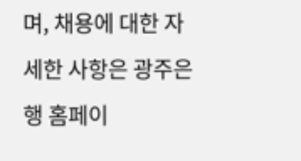며, 채용에 대한 자세한 사항은 광주은행 홈페이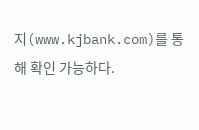지(www.kjbank.com)를 통해 확인 가능하다.